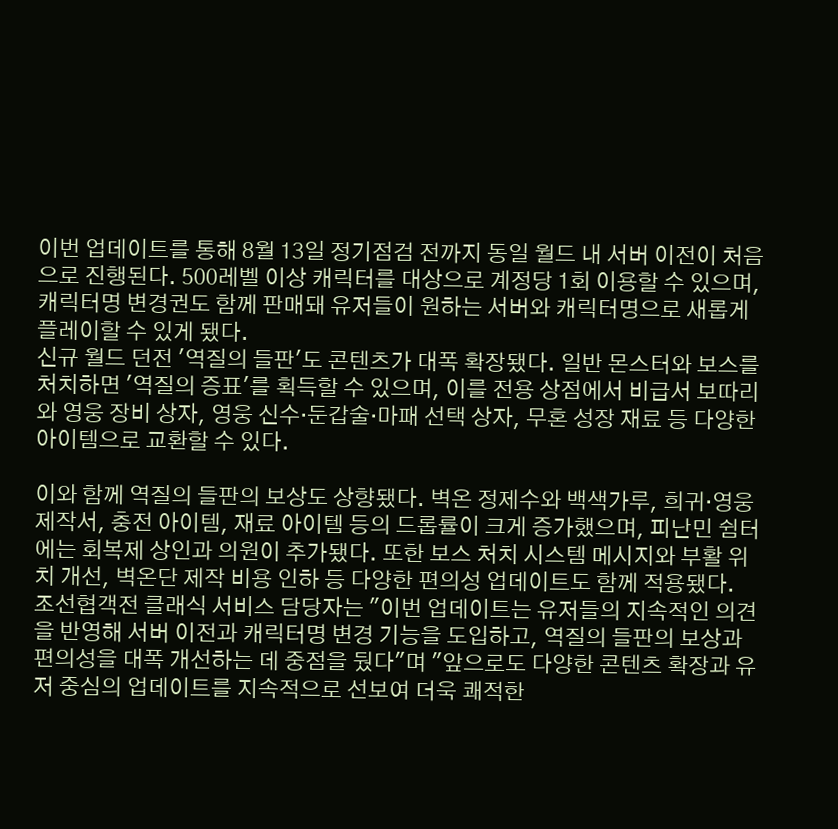이번 업데이트를 통해 8월 13일 정기점검 전까지 동일 월드 내 서버 이전이 처음으로 진행된다. 500레벨 이상 캐릭터를 대상으로 계정당 1회 이용할 수 있으며, 캐릭터명 변경권도 함께 판매돼 유저들이 원하는 서버와 캐릭터명으로 새롭게 플레이할 수 있게 됐다.
신규 월드 던전 '역질의 들판'도 콘텐츠가 대폭 확장됐다. 일반 몬스터와 보스를 처치하면 '역질의 증표'를 획득할 수 있으며, 이를 전용 상점에서 비급서 보따리와 영웅 장비 상자, 영웅 신수·둔갑술·마패 선택 상자, 무혼 성장 재료 등 다양한 아이템으로 교환할 수 있다.

이와 함께 역질의 들판의 보상도 상향됐다. 벽온 정제수와 백색가루, 희귀·영웅 제작서, 충전 아이템, 재료 아이템 등의 드롭률이 크게 증가했으며, 피난민 쉼터에는 회복제 상인과 의원이 추가됐다. 또한 보스 처치 시스템 메시지와 부활 위치 개선, 벽온단 제작 비용 인하 등 다양한 편의성 업데이트도 함께 적용됐다.
조선협객전 클래식 서비스 담당자는 "이번 업데이트는 유저들의 지속적인 의견을 반영해 서버 이전과 캐릭터명 변경 기능을 도입하고, 역질의 들판의 보상과 편의성을 대폭 개선하는 데 중점을 뒀다"며 "앞으로도 다양한 콘텐츠 확장과 유저 중심의 업데이트를 지속적으로 선보여 더욱 쾌적한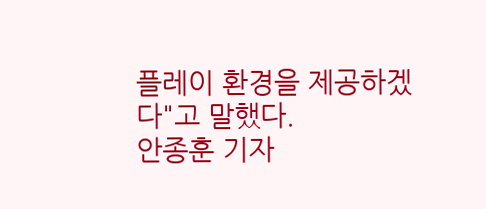플레이 환경을 제공하겠다"고 말했다.
안종훈 기자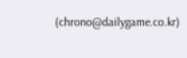(chrono@dailygame.co.kr)